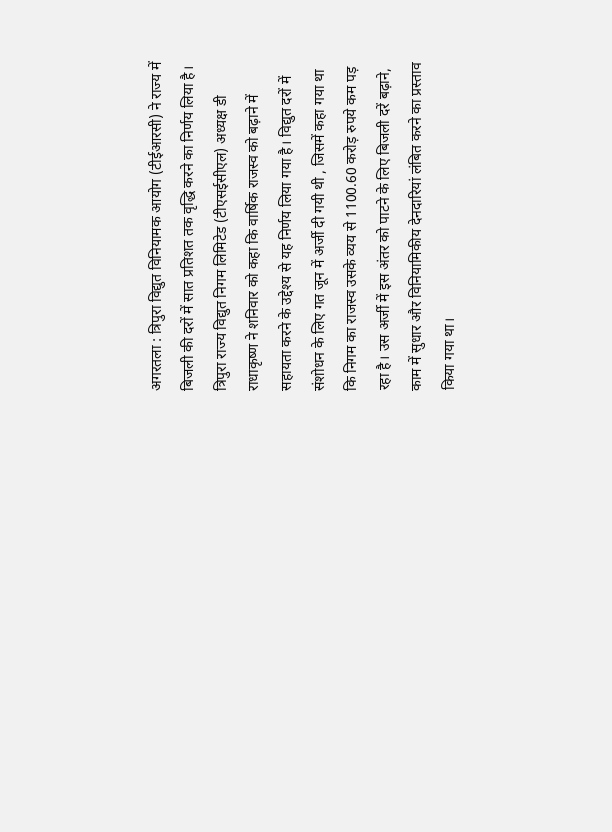अगरतला : त्रिपुरा विद्युत विनियामक आयोग (टीईआरसी) ने राज्य में बिजली की दरों में सात प्रतिशत तक वृद्धि करने का निर्णय लिया है। त्रिपुरा राज्य विद्युत निगम लिमिटेड (टीएसईसीएल) अध्यक्ष डी राधाकृष्ण ने शनिवार को कहा कि वार्षिक राजस्व को बढ़ाने में सहायता करने के उद्देश्य से यह निर्णय लिया गया है। विद्युत दरों में संशोधन के लिए गत जून में अर्जी दी गयी थी , जिसमें कहा गया था कि निगम का राजस्व उसके व्यय से 1100.60 करोड़ रुपये कम पड़ रहा है। उस अर्जी में इस अंतर को पाटने के लिए बिजली दरें बढ़ाने, काम में सुधार और विनियामिकीय देनदारियां लंबित करने का प्रस्ताव किया गया था।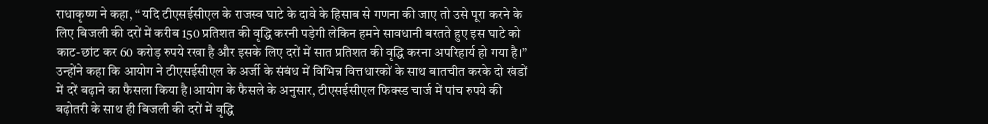राधाकृष्ण ने कहा, “ यदि टीएसईसीएल के राजस्व घाटे के दावे के हिसाब से गणना की जाए तो उसे पूरा करने के लिए बिजली की दरों में करीब 150 प्रतिशत की वृद्धि करनी पड़ेगी लेकिन हमने सावधानी बरतते हुए इस घाटे को काट-छांट कर 60 करोड़ रुपये रखा है और इसके लिए दरों में सात प्रतिशत की वृद्धि करना अपरिहार्य हो गया है।” उन्होंने कहा कि आयोग ने टीएसईसीएल के अर्जी के संबंध में विभिन्न वित्तधारकों के साथ बातचीत करके दो खंडों में दरें बढ़ाने का फैसला किया है।आयोग के फैसले के अनुसार, टीएसईसीएल फिक्स्ड चार्ज में पांच रुपये की बढ़ोतरी के साथ ही बिजली की दरों में वृद्धि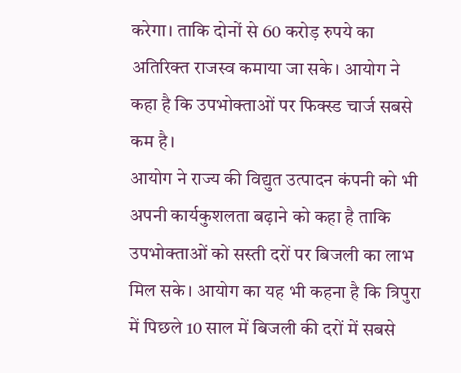करेगा। ताकि दोनों से 60 करोड़ रुपये का अतिरिक्त राजस्व कमाया जा सके। आयोग ने कहा है कि उपभोक्ताओं पर फिक्स्ड चार्ज सबसे कम है।
आयोग ने राज्य की विद्युत उत्पादन कंपनी को भी अपनी कार्यकुशलता बढ़ाने को कहा है ताकि उपभोक्ताओं को सस्ती दरों पर बिजली का लाभ मिल सके। आयोग का यह भी कहना है कि त्रिपुरा में पिछले 10 साल में बिजली की दरों में सबसे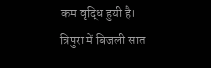कम वृद्धि हुयी है।
त्रिपुरा में बिजली सात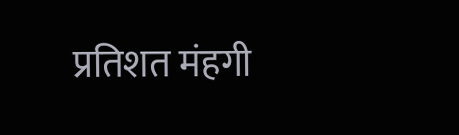प्रतिशत मंहगी